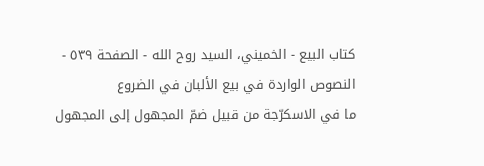كتاب البيع - الخميني، السيد روح الله - الصفحة ٥٣٩ - النصوص الواردة في بيع الألبان في الضروع
ما في الاسكرّجة من قبيل ضمّ المجهول إلى المجهول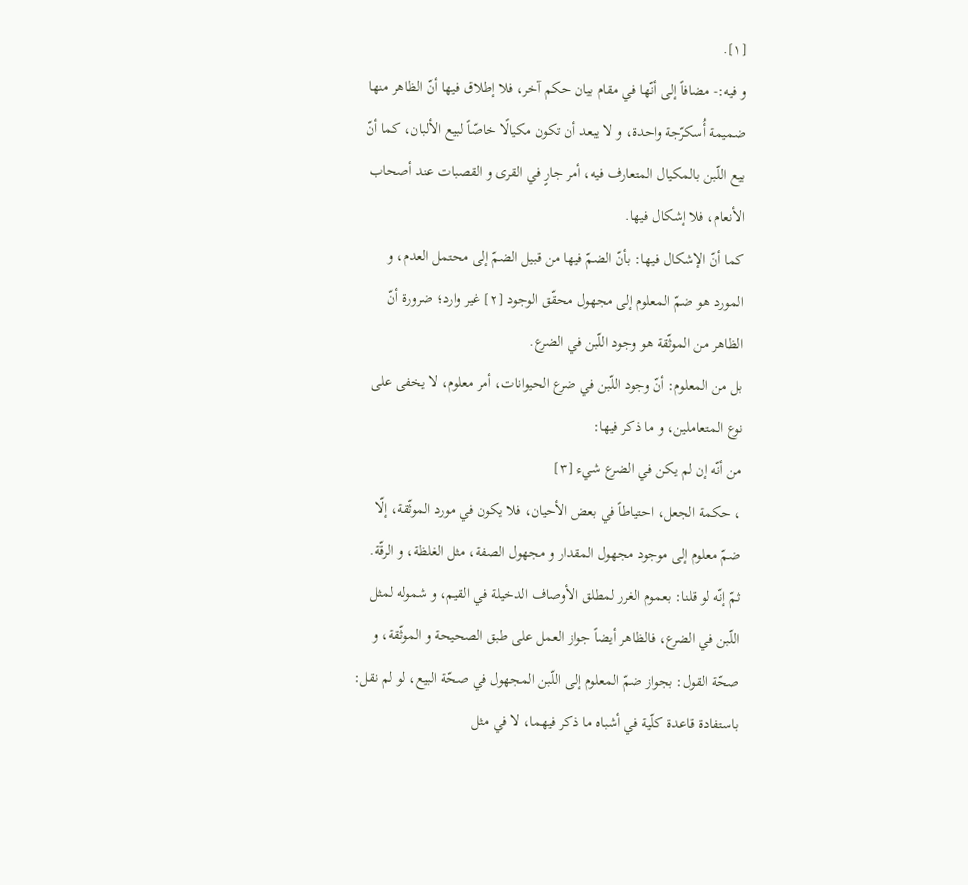[١].
و فيه:- مضافاً إلى أنّها في مقام بيان حكم آخر، فلا إطلاق فيها أنّ الظاهر منها ضميمة أُسكرّجة واحدة، و لا يبعد أن تكون مكيالًا خاصّاً لبيع الألبان، كما أنّ بيع اللّبن بالمكيال المتعارف فيه، أمر جارٍ في القرى و القصبات عند أصحاب الأنعام، فلا إشكال فيها.
كما أنّ الإشكال فيها: بأنّ الضمّ فيها من قبيل الضمّ إلى محتمل العدم، و المورد هو ضمّ المعلوم إلى مجهول محقّق الوجود [٢] غير وارد؛ ضرورة أنّ الظاهر من الموثّقة هو وجود اللّبن في الضرع.
بل من المعلوم: أنّ وجود اللّبن في ضرع الحيوانات، أمر معلوم، لا يخفى على نوع المتعاملين، و ما ذكر فيها:
من أنّه إن لم يكن في الضرع شيء [٣]
، حكمة الجعل، احتياطاً في بعض الأحيان، فلا يكون في مورد الموثّقة، إلّا ضمّ معلوم إلى موجود مجهول المقدار و مجهول الصفة، مثل الغلظة، و الرقّة.
ثمّ إنّه لو قلنا: بعموم الغرر لمطلق الأوصاف الدخيلة في القيم، و شموله لمثل اللّبن في الضرع، فالظاهر أيضاً جواز العمل على طبق الصحيحة و الموثّقة، و صحّة القول: بجواز ضمّ المعلوم إلى اللّبن المجهول في صحّة البيع، لو لم نقل: باستفادة قاعدة كلّية في أشباه ما ذكر فيهما، لا في مثل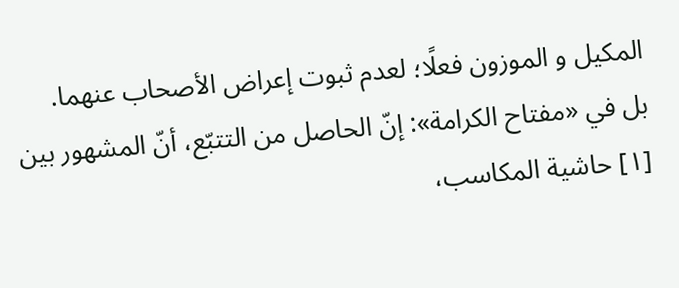المكيل و الموزون فعلًا؛ لعدم ثبوت إعراض الأصحاب عنهما.
بل في «مفتاح الكرامة»: إنّ الحاصل من التتبّع، أنّ المشهور بين
[١] حاشية المكاسب،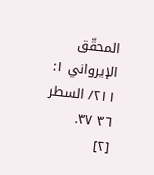المحقّق الإيرواني ١: ٢١١/ السطر ٣٦ ٣٧.
[٢]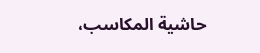حاشية المكاسب،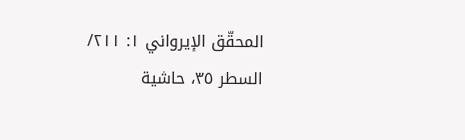المحقّق الإيرواني ١: ٢١١/ السطر ٣٥، حاشية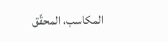المكاسب، المحقّق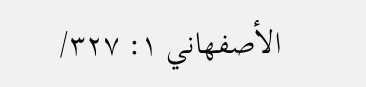الأصفهاني ١: ٣٢٧/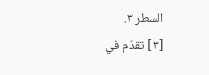السطر ٣.
[٣] تقدّم في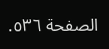الصفحة ٥٣٦.